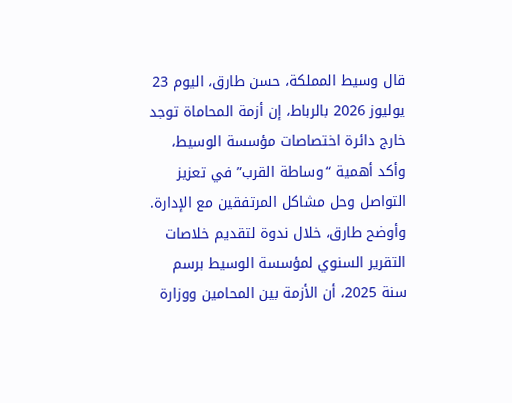قال وسيط المملكة، حسن طارق، اليوم 23 يوليوز 2026 بالرباط، إن أزمة المحاماة توجد خارج دائرة اختصاصات مؤسسة الوسيط، وأكد أهمية “وساطة القرب” في تعزيز التواصل وحل مشاكل المرتفقين مع الإدارة.
وأوضح طارق، خلال ندوة لتقديم خلاصات التقرير السنوي لمؤسسة الوسيط برسم سنة 2025، أن الأزمة بين المحامين ووزارة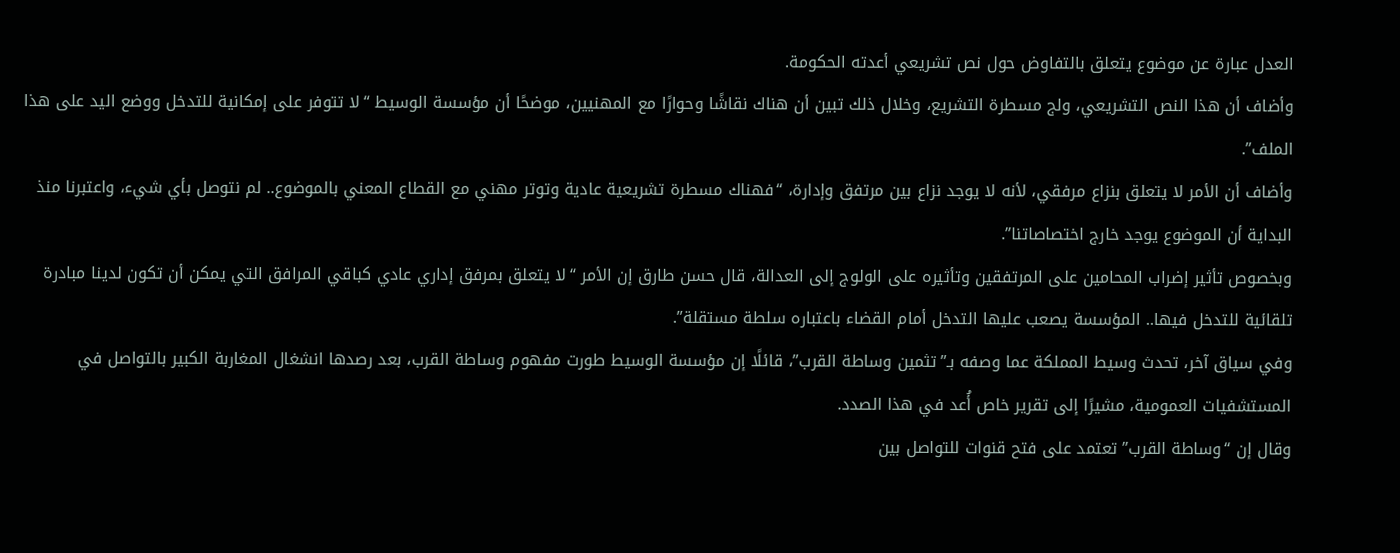العدل عبارة عن موضوع يتعلق بالتفاوض حول نص تشريعي أعدته الحكومة.
وأضاف أن هذا النص التشريعي، ولج مسطرة التشريع، وخلال ذلك تبين أن هناك نقاشًا وحوارًا مع المهنيين، موضحًا أن مؤسسة الوسيط “لا تتوفر على إمكانية للتدخل ووضع اليد على هذا الملف”.
وأضاف أن الأمر لا يتعلق بنزاع مرفقي، لأنه لا يوجد نزاع بين مرتفق وإدارة، “فهناك مسطرة تشريعية عادية وتوتر مهني مع القطاع المعني بالموضوع.. لم نتوصل بأي شيء، واعتبرنا منذ البداية أن الموضوع يوجد خارج اختصاصاتنا”.
وبخصوص تأثير إضراب المحامين على المرتفقين وتأثيره على الولوج إلى العدالة، قال حسن طارق إن الأمر “لا يتعلق بمرفق إداري عادي كباقي المرافق التي يمكن أن تكون لدينا مبادرة تلقائية للتدخل فيها.. المؤسسة يصعب عليها التدخل أمام القضاء باعتباره سلطة مستقلة”.
وفي سياق آخر، تحدث وسيط المملكة عما وصفه بـ”تثمين وساطة القرب”، قائلًا إن مؤسسة الوسيط طورت مفهوم وساطة القرب، بعد رصدها انشغال المغاربة الكبير بالتواصل في المستشفيات العمومية، مشيرًا إلى تقرير خاص أُعد في هذا الصدد.
وقال إن “وساطة القرب” تعتمد على فتح قنوات للتواصل بين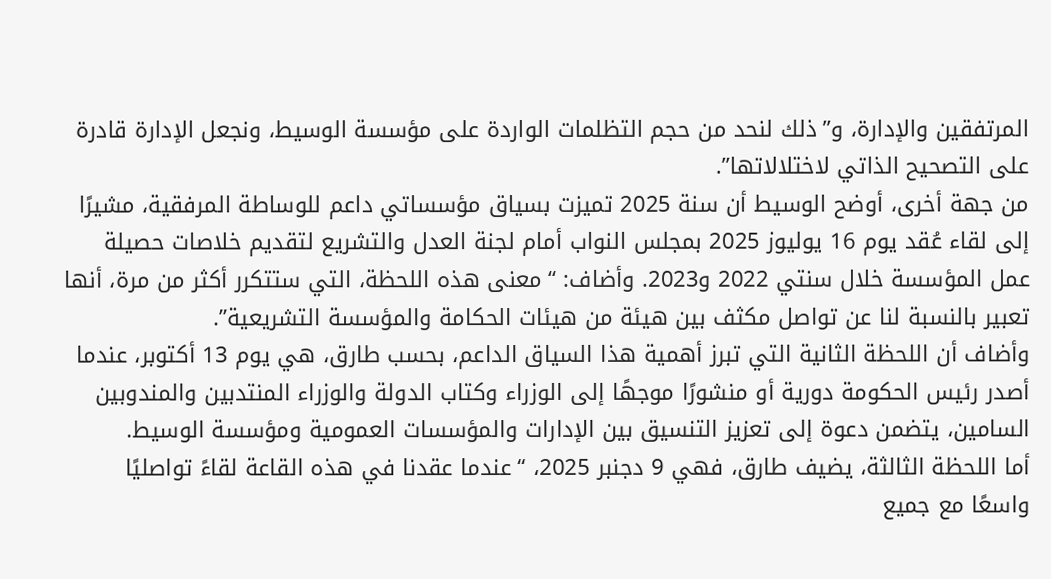المرتفقين والإدارة، و”ذلك لنحد من حجم التظلمات الواردة على مؤسسة الوسيط، ونجعل الإدارة قادرة على التصحيح الذاتي لاختلالاتها”.
من جهة أخرى، أوضح الوسيط أن سنة 2025 تميزت بسياق مؤسساتي داعم للوساطة المرفقية، مشيرًا إلى لقاء عُقد يوم 16 يوليوز 2025 بمجلس النواب أمام لجنة العدل والتشريع لتقديم خلاصات حصيلة عمل المؤسسة خلال سنتي 2022 و2023. وأضاف: “معنى هذه اللحظة، التي ستتكرر أكثر من مرة، أنها تعبير بالنسبة لنا عن تواصل مكثف بين هيئة من هيئات الحكامة والمؤسسة التشريعية”.
وأضاف أن اللحظة الثانية التي تبرز أهمية هذا السياق الداعم، بحسب طارق، هي يوم 13 أكتوبر، عندما أصدر رئيس الحكومة دورية أو منشورًا موجهًا إلى الوزراء وكتاب الدولة والوزراء المنتدبين والمندوبين السامين، يتضمن دعوة إلى تعزيز التنسيق بين الإدارات والمؤسسات العمومية ومؤسسة الوسيط.
أما اللحظة الثالثة، يضيف طارق، فهي 9 دجنبر 2025، “عندما عقدنا في هذه القاعة لقاءً تواصليًا واسعًا مع جميع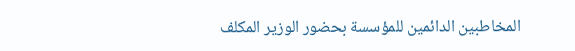المخاطبين الدائمين للمؤسسة بحضور الوزير المكلف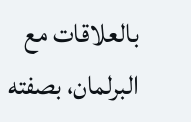بالعلاقات مع البرلمان، بصفته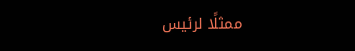ممثلًا لرئيس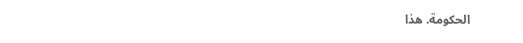الحكومة. هذا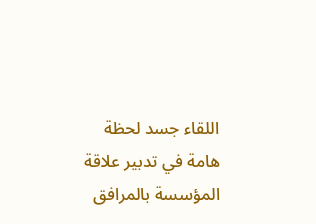اللقاء جسد لحظة هامة في تدبير علاقة المؤسسة بالمرافق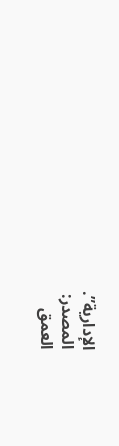الإدارية”.
المصدر:
العمق